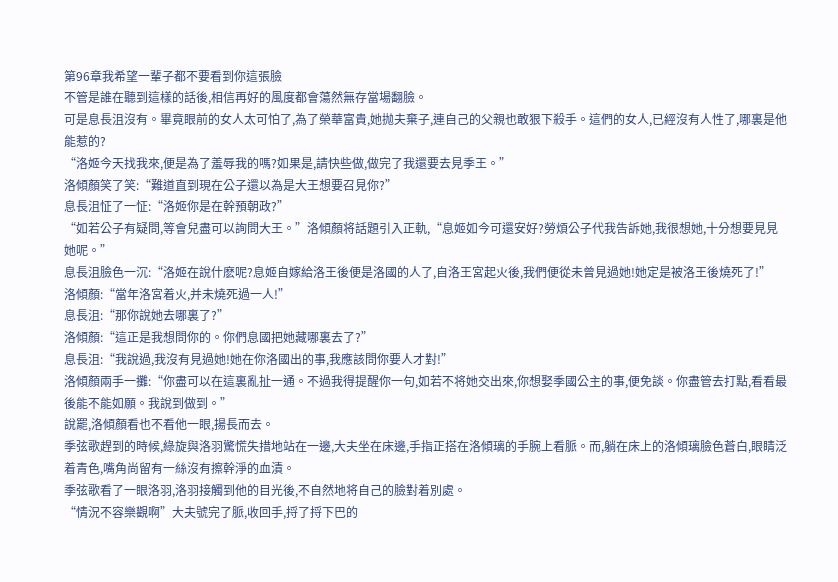第96章我希望一輩子都不要看到你這張臉
不管是誰在聽到這樣的話後,相信再好的風度都會蕩然無存當場翻臉。
可是息長沮沒有。畢竟眼前的女人太可怕了,為了榮華富貴,她抛夫棄子,連自己的父親也敢狠下殺手。這們的女人,已經沒有人性了,哪裏是他能惹的?
“洛姬今天找我來,便是為了羞辱我的嗎?如果是,請快些做,做完了我還要去見季王。”
洛傾顏笑了笑:“難道直到現在公子還以為是大王想要召見你?”
息長沮怔了一怔:“洛姬你是在幹預朝政?”
“如若公子有疑問,等會兒盡可以詢問大王。”洛傾顏将話題引入正軌,“息姬如今可還安好?勞煩公子代我告訴她,我很想她,十分想要見見她呢。”
息長沮臉色一沉:“洛姬在說什麽呢?息姬自嫁給洛王後便是洛國的人了,自洛王宮起火後,我們便從未曾見過她!她定是被洛王後燒死了!”
洛傾顏:“當年洛宮着火,并未燒死過一人!”
息長沮:“那你說她去哪裏了?”
洛傾顏:“這正是我想問你的。你們息國把她藏哪裏去了?”
息長沮:“我說過,我沒有見過她!她在你洛國出的事,我應該問你要人才對!”
洛傾顏兩手一攤:“你盡可以在這裏亂扯一通。不過我得提醒你一句,如若不将她交出來,你想娶季國公主的事,便免談。你盡管去打點,看看最後能不能如願。我說到做到。”
說罷,洛傾顏看也不看他一眼,揚長而去。
季弦歌趕到的時候,綠旋與洛羽驚慌失措地站在一邊,大夫坐在床邊,手指正搭在洛傾璃的手腕上看脈。而,躺在床上的洛傾璃臉色蒼白,眼睛泛着青色,嘴角尚留有一絲沒有擦幹淨的血漬。
季弦歌看了一眼洛羽,洛羽接觸到他的目光後,不自然地将自己的臉對着別處。
“情況不容樂觀啊”大夫號完了脈,收回手,捋了捋下巴的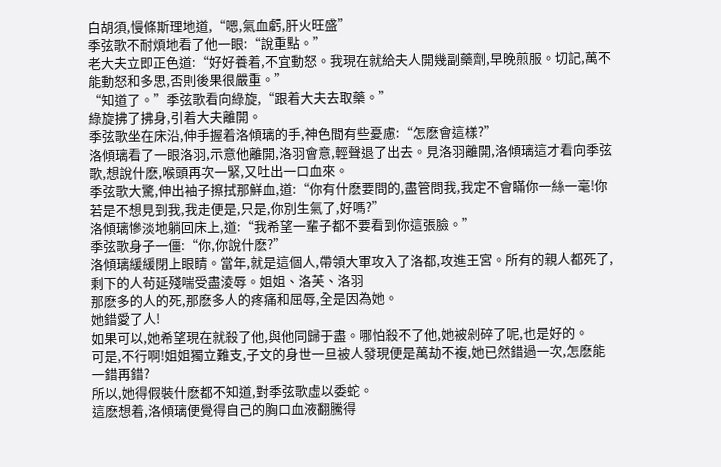白胡須,慢條斯理地道,“嗯,氣血虧,肝火旺盛”
季弦歌不耐煩地看了他一眼:“說重點。”
老大夫立即正色道:“好好養着,不宜動怒。我現在就給夫人開幾副藥劑,早晚煎服。切記,萬不能動怒和多思,否則後果很嚴重。”
“知道了。”季弦歌看向綠旋,“跟着大夫去取藥。”
綠旋拂了拂身,引着大夫離開。
季弦歌坐在床沿,伸手握着洛傾璃的手,神色間有些憂慮:“怎麽會這樣?”
洛傾璃看了一眼洛羽,示意他離開,洛羽會意,輕聲退了出去。見洛羽離開,洛傾璃這才看向季弦歌,想說什麽,喉頭再次一緊,又吐出一口血來。
季弦歌大驚,伸出袖子擦拭那鮮血,道:“你有什麽要問的,盡管問我,我定不會瞞你一絲一毫!你若是不想見到我,我走便是,只是,你別生氣了,好嗎?”
洛傾璃慘淡地躺回床上,道:“我希望一輩子都不要看到你這張臉。”
季弦歌身子一僵:“你,你說什麽?”
洛傾璃緩緩閉上眼睛。當年,就是這個人,帶領大軍攻入了洛都,攻進王宮。所有的親人都死了,剩下的人茍延殘喘受盡淩辱。姐姐、洛芙、洛羽
那麽多的人的死,那麽多人的疼痛和屈辱,全是因為她。
她錯愛了人!
如果可以,她希望現在就殺了他,與他同歸于盡。哪怕殺不了他,她被剁碎了呢,也是好的。
可是,不行啊!姐姐獨立難支,子文的身世一旦被人發現便是萬劫不複,她已然錯過一次,怎麽能一錯再錯?
所以,她得假裝什麽都不知道,對季弦歌虛以委蛇。
這麽想着,洛傾璃便覺得自己的胸口血液翻騰得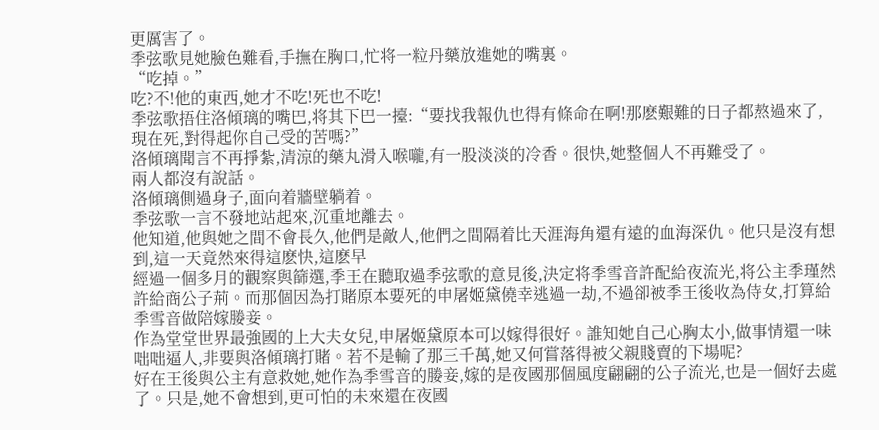更厲害了。
季弦歌見她臉色難看,手撫在胸口,忙将一粒丹藥放進她的嘴裏。
“吃掉。”
吃?不!他的東西,她才不吃!死也不吃!
季弦歌捂住洛傾璃的嘴巴,将其下巴一擡:“要找我報仇也得有條命在啊!那麽艱難的日子都熬過來了,現在死,對得起你自己受的苦嗎?”
洛傾璃聞言不再掙紮,清涼的藥丸滑入喉嚨,有一股淡淡的冷香。很快,她整個人不再難受了。
兩人都沒有說話。
洛傾璃側過身子,面向着牆壁躺着。
季弦歌一言不發地站起來,沉重地離去。
他知道,他與她之間不會長久,他們是敵人,他們之間隔着比天涯海角還有遠的血海深仇。他只是沒有想到,這一天竟然來得這麽快,這麽早
經過一個多月的觀察與篩選,季王在聽取過季弦歌的意見後,決定将季雪音許配給夜流光,将公主季瑾然許給商公子荊。而那個因為打賭原本要死的申屠姬黛僥幸逃過一劫,不過卻被季王後收為侍女,打算給季雪音做陪嫁媵妾。
作為堂堂世界最強國的上大夫女兒,申屠姬黛原本可以嫁得很好。誰知她自己心胸太小,做事情還一味咄咄逼人,非要與洛傾璃打賭。若不是輸了那三千萬,她又何嘗落得被父親賤賣的下場呢?
好在王後與公主有意救她,她作為季雪音的媵妾,嫁的是夜國那個風度翩翩的公子流光,也是一個好去處了。只是,她不會想到,更可怕的未來還在夜國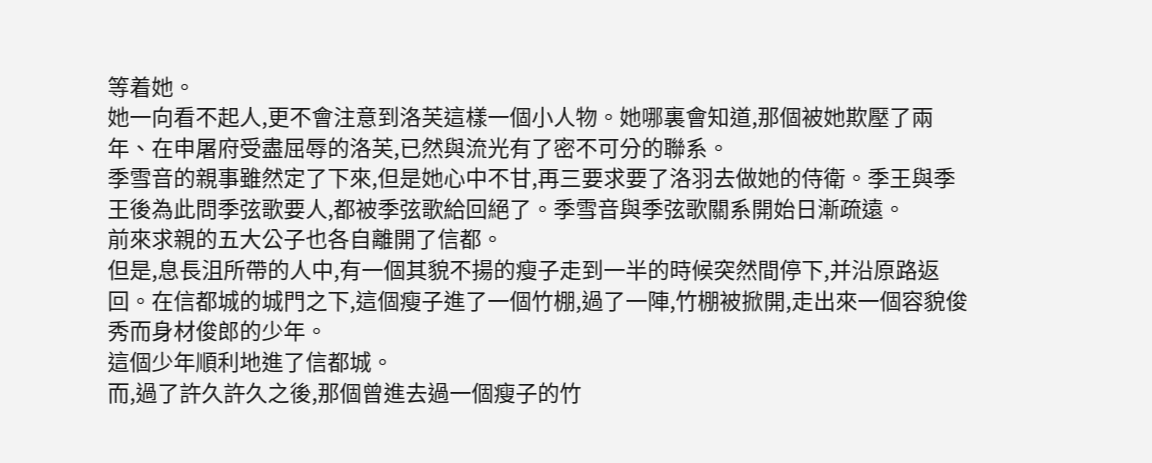等着她。
她一向看不起人,更不會注意到洛芙這樣一個小人物。她哪裏會知道,那個被她欺壓了兩年、在申屠府受盡屈辱的洛芙,已然與流光有了密不可分的聯系。
季雪音的親事雖然定了下來,但是她心中不甘,再三要求要了洛羽去做她的侍衛。季王與季王後為此問季弦歌要人,都被季弦歌給回絕了。季雪音與季弦歌關系開始日漸疏遠。
前來求親的五大公子也各自離開了信都。
但是,息長沮所帶的人中,有一個其貌不揚的瘦子走到一半的時候突然間停下,并沿原路返回。在信都城的城門之下,這個瘦子進了一個竹棚,過了一陣,竹棚被掀開,走出來一個容貌俊秀而身材俊郎的少年。
這個少年順利地進了信都城。
而,過了許久許久之後,那個曾進去過一個瘦子的竹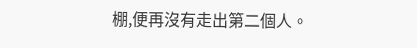棚,便再沒有走出第二個人。